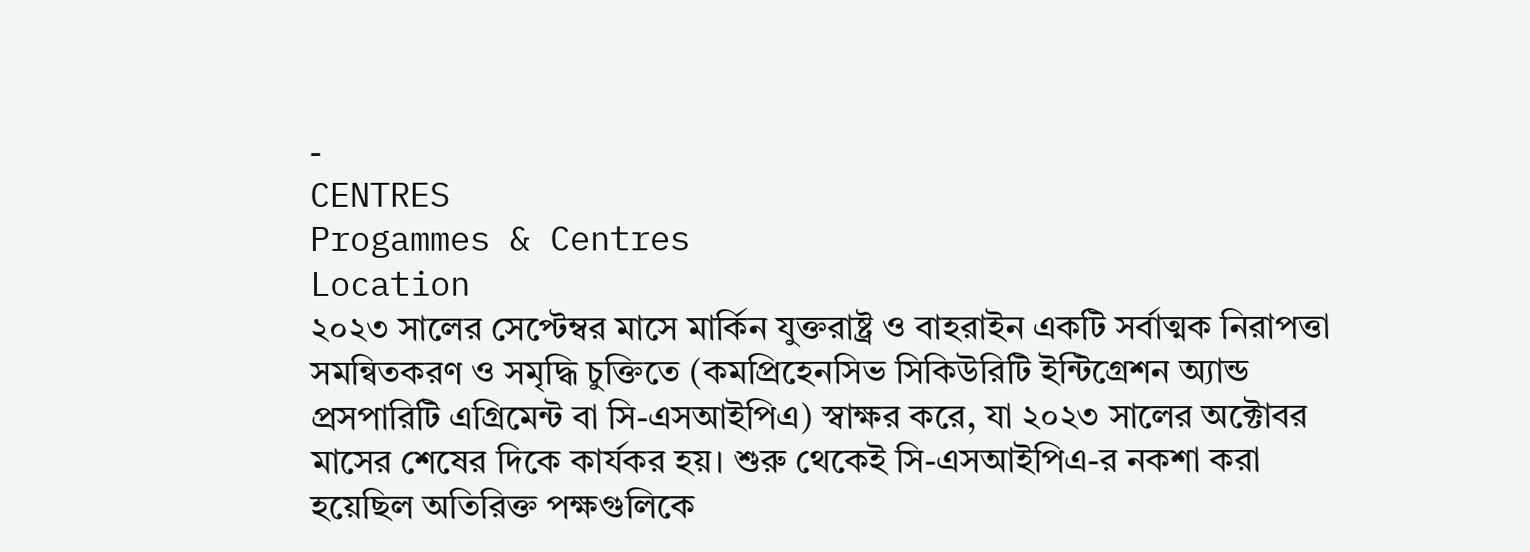-
CENTRES
Progammes & Centres
Location
২০২৩ সালের সেপ্টেম্বর মাসে মার্কিন যুক্তরাষ্ট্র ও বাহরাইন একটি সর্বাত্মক নিরাপত্তা সমন্বিতকরণ ও সমৃদ্ধি চুক্তিতে (কমপ্রিহেনসিভ সিকিউরিটি ইন্টিগ্রেশন অ্যান্ড প্রসপারিটি এগ্রিমেন্ট বা সি-এসআইপিএ) স্বাক্ষর করে, যা ২০২৩ সালের অক্টোবর মাসের শেষের দিকে কার্যকর হয়। শুরু থেকেই সি-এসআইপিএ-র নকশা করা হয়েছিল অতিরিক্ত পক্ষগুলিকে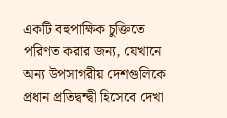একটি বহুপাক্ষিক চুক্তিতে পরিণত করার জন্য, যেখানে অন্য উপসাগরীয় দেশগুলিকে প্রধান প্রতিদ্বন্দ্বী হিসেবে দেখা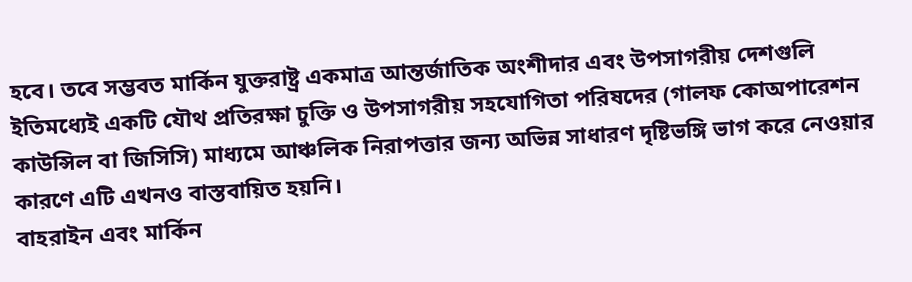হবে। তবে সম্ভবত মার্কিন যুক্তরাষ্ট্র একমাত্র আন্তর্জাতিক অংশীদার এবং উপসাগরীয় দেশগুলি ইতিমধ্যেই একটি যৌথ প্রতিরক্ষা চুক্তি ও উপসাগরীয় সহযোগিতা পরিষদের (গালফ কোঅপারেশন কাউন্সিল বা জিসিসি) মাধ্যমে আঞ্চলিক নিরাপত্তার জন্য অভিন্ন সাধারণ দৃষ্টিভঙ্গি ভাগ করে নেওয়ার কারণে এটি এখনও বাস্তবায়িত হয়নি।
বাহরাইন এবং মার্কিন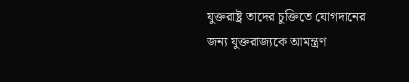যুক্তরাষ্ট্র তাদের চুক্তিতে যোগদানের জন্য যুক্তরাজ্যকে আমন্ত্রণ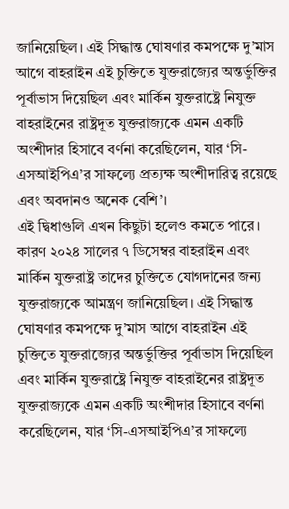জানিয়েছিল। এই সিদ্ধান্ত ঘোষণার কমপক্ষে দু’মাস আগে বাহরাইন এই চুক্তিতে যুক্তরাজ্যের অন্তর্ভুক্তির পূর্বাভাস দিয়েছিল এবং মার্কিন যুক্তরাষ্ট্রে নিযুক্ত বাহরাইনের রাষ্ট্রদূত যুক্তরাজ্যকে এমন একটি অংশীদার হিসাবে বর্ণনা করেছিলেন, যার ‘সি-এসআইপিএ’র সাফল্যে প্রত্যক্ষ অংশীদারিত্ব রয়েছে এবং অবদানও অনেক বেশি’।
এই দ্বিধাগুলি এখন কিছুটা হলেও কমতে পারে। কারণ ২০২৪ সালের ৭ ডিসেম্বর বাহরাইন এবং মার্কিন যুক্তরাষ্ট্র তাদের চুক্তিতে যোগদানের জন্য যুক্তরাজ্যকে আমন্ত্রণ জানিয়েছিল। এই সিদ্ধান্ত ঘোষণার কমপক্ষে দু’মাস আগে বাহরাইন এই চুক্তিতে যুক্তরাজ্যের অন্তর্ভুক্তির পূর্বাভাস দিয়েছিল এবং মার্কিন যুক্তরাষ্ট্রে নিযুক্ত বাহরাইনের রাষ্ট্রদূত যুক্তরাজ্যকে এমন একটি অংশীদার হিসাবে বর্ণনা করেছিলেন, যার ‘সি-এসআইপিএ’র সাফল্যে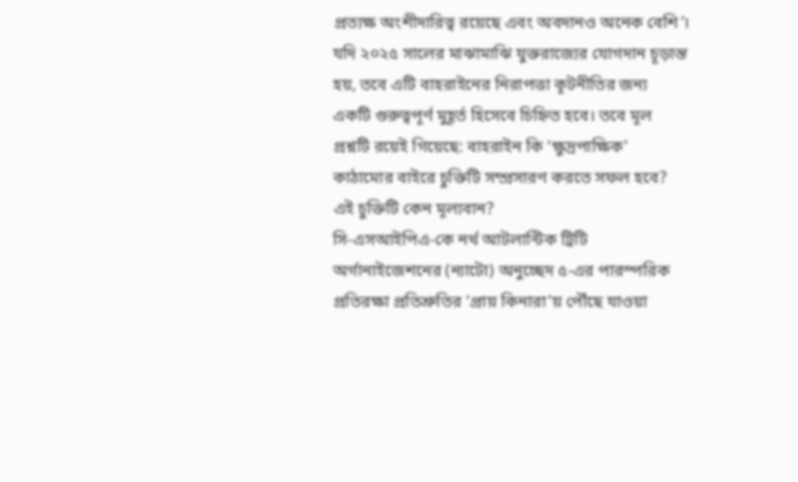প্রত্যক্ষ অংশীদারিত্ব রয়েছে এবং অবদানও অনেক বেশি’। যদি ২০২৫ সালের মাঝামাঝি যুক্তরাজ্যের যোগদান চূড়ান্ত হয়, তবে এটি বাহরাইনের নিরাপত্তা কূটনীতির জন্য একটি গুরুত্বপূর্ণ মুহূর্ত হিসেবে চিহ্নিত হবে। তবে মূল প্রশ্নটি রয়েই গিয়েছে: বাহরাইন কি ‘ক্ষুদ্রপাক্ষিক’ কাঠামোর বাইরে চুক্তিটি সম্প্রসারণ করতে সফল হবে?
এই চুক্তিটি কেন মূল্যবান?
সি-এসআইপিএ-কে নর্থ আটলান্টিক ট্রিটি অর্গানাইজেশনের (ন্যাটো) অনুচ্ছেদ ৫-এর পারস্পরিক প্রতিরক্ষা প্রতিশ্রুতির ‘প্রায় কিনারা’য় পৌঁছে যাওয়া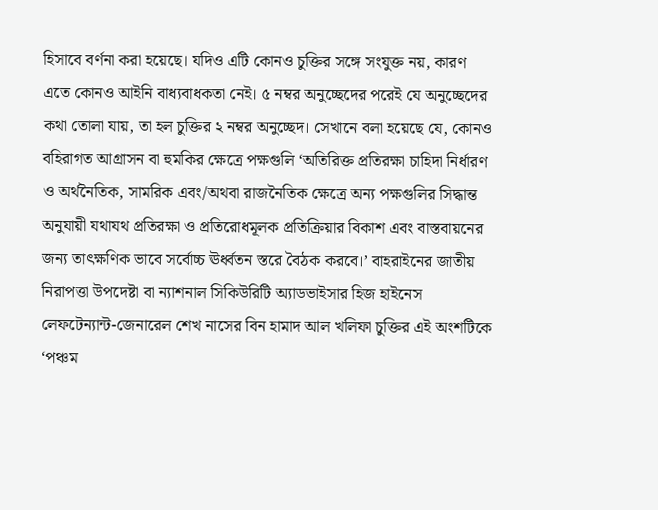হিসাবে বর্ণনা করা হয়েছে। যদিও এটি কোনও চুক্তির সঙ্গে সংযুক্ত নয়, কারণ এতে কোনও আইনি বাধ্যবাধকতা নেই। ৫ নম্বর অনুচ্ছেদের পরেই যে অনুচ্ছেদের কথা তোলা যায়, তা হল চুক্তির ২ নম্বর অনুচ্ছেদ। সেখানে বলা হয়েছে যে, কোনও বহিরাগত আগ্রাসন বা হুমকির ক্ষেত্রে পক্ষগুলি ‘অতিরিক্ত প্রতিরক্ষা চাহিদা নির্ধারণ ও অর্থনৈতিক, সামরিক এবং/অথবা রাজনৈতিক ক্ষেত্রে অন্য পক্ষগুলির সিদ্ধান্ত অনুযায়ী যথাযথ প্রতিরক্ষা ও প্রতিরোধমূলক প্রতিক্রিয়ার বিকাশ এবং বাস্তবায়নের জন্য তাৎক্ষণিক ভাবে সর্বোচ্চ ঊর্ধ্বতন স্তরে বৈঠক করবে।’ বাহরাইনের জাতীয় নিরাপত্তা উপদেষ্টা বা ন্যাশনাল সিকিউরিটি অ্যাডভাইসার হিজ হাইনেস লেফটেন্যান্ট-জেনারেল শেখ নাসের বিন হামাদ আল খলিফা চুক্তির এই অংশটিকে ‘পঞ্চম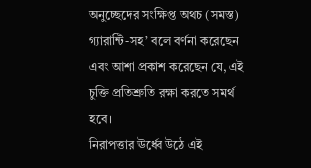অনুচ্ছেদের সংক্ষিপ্ত অথচ (সমস্ত) গ্যারান্টি-সহ’ বলে বর্ণনা করেছেন এবং আশা প্রকাশ করেছেন যে, এই চুক্তি প্রতিশ্রুতি রক্ষা করতে সমর্থ হবে।
নিরাপত্তার ঊর্ধ্বে উঠে এই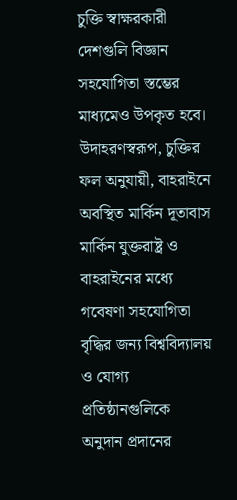চুক্তি স্বাক্ষরকারী দেশগুলি বিজ্ঞান সহযোগিতা স্তম্ভের মাধ্যমেও উপকৃত হবে। উদাহরণস্বরূপ, চুক্তির ফল অনুযায়ী, বাহরাইনে অবস্থিত মার্কিন দূতাবাস মার্কিন যুক্তরাষ্ট্র ও বাহরাইনের মধ্যে গবেষণা সহযোগিতা বৃদ্ধির জন্য বিশ্ববিদ্যালয় ও যোগ্য প্রতিষ্ঠানগুলিকে অনুদান প্রদানের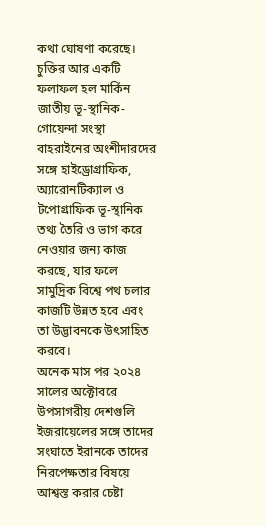কথা ঘোষণা করেছে। চুক্তির আর একটি ফলাফল হল মার্কিন জাতীয় ভূ-স্থানিক- গোয়েন্দা সংস্থা বাহরাইনের অংশীদারদের সঙ্গে হাইড্রোগ্রাফিক, অ্যারোনটিক্যাল ও টপোগ্রাফিক ভূ-স্থানিক তথ্য তৈরি ও ভাগ করে নেওয়ার জন্য কাজ করছে, যার ফলে সামুদ্রিক বিশ্বে পথ চলার কাজটি উন্নত হবে এবং তা উদ্ভাবনকে উৎসাহিত করবে।
অনেক মাস পর ২০২৪ সালের অক্টোবরে উপসাগরীয় দেশগুলি ইজরায়েলের সঙ্গে তাদের সংঘাতে ইরানকে তাদের নিরপেক্ষতার বিষয়ে আশ্বস্ত করার চেষ্টা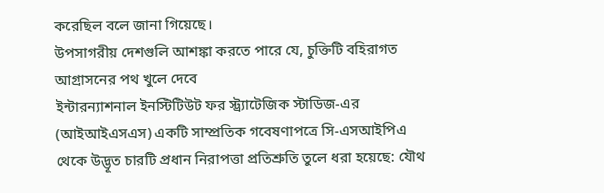করেছিল বলে জানা গিয়েছে।
উপসাগরীয় দেশগুলি আশঙ্কা করতে পারে যে, চুক্তিটি বহিরাগত আগ্রাসনের পথ খুলে দেবে
ইন্টারন্যাশনাল ইনস্টিটিউট ফর স্ট্র্যাটেজিক স্টাডিজ-এর (আইআইএসএস) একটি সাম্প্রতিক গবেষণাপত্রে সি-এসআইপিএ থেকে উদ্ভূত চারটি প্রধান নিরাপত্তা প্রতিশ্রুতি তুলে ধরা হয়েছে: যৌথ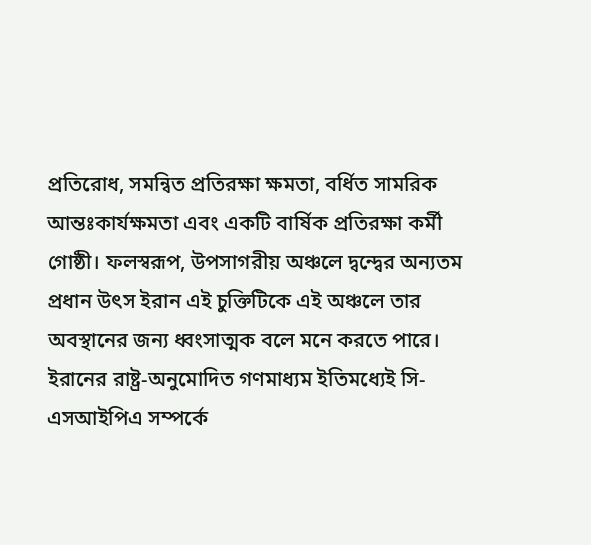প্রতিরোধ, সমন্বিত প্রতিরক্ষা ক্ষমতা, বর্ধিত সামরিক আন্তঃকার্যক্ষমতা এবং একটি বার্ষিক প্রতিরক্ষা কর্মী গোষ্ঠী। ফলস্বরূপ, উপসাগরীয় অঞ্চলে দ্বন্দ্বের অন্যতম প্রধান উৎস ইরান এই চুক্তিটিকে এই অঞ্চলে তার অবস্থানের জন্য ধ্বংসাত্মক বলে মনে করতে পারে। ইরানের রাষ্ট্র-অনুমোদিত গণমাধ্যম ইতিমধ্যেই সি-এসআইপিএ সম্পর্কে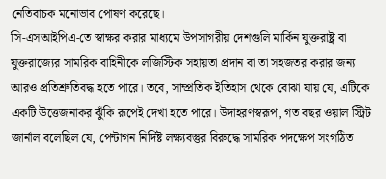নেতিবাচক মনোভাব পোষণ করেছে।
সি-এসআইপিএ-তে স্বাক্ষর করার মাধ্যমে উপসাগরীয় দেশগুলি মার্কিন যুক্তরাষ্ট্র বা যুক্তরাজ্যের সামরিক বাহিনীকে লজিস্টিক সহায়তা প্রদান বা তা সহজতর করার জন্য আরও প্রতিশ্রুতিবদ্ধ হতে পারে। তবে, সাম্প্রতিক ইতিহাস থেকে বোঝা যায় যে, এটিকে একটি উত্তেজনাকর ঝুঁকি রূপেই দেখা হতে পারে। উদাহরণস্বরূপ, গত বছর ওয়াল স্ট্রিট জার্নাল বলেছিল যে, পেন্টাগন নির্দিষ্ট লক্ষ্যবস্তুর বিরুদ্ধে সামরিক পদক্ষেপ সংগঠিত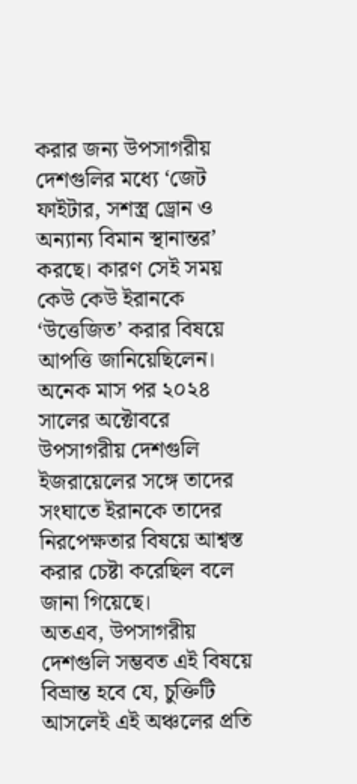করার জন্য উপসাগরীয় দেশগুলির মধ্যে ‘জেট ফাইটার, সশস্ত্র ড্রোন ও অন্যান্য বিমান স্থানান্তর’ করছে। কারণ সেই সময় কেউ কেউ ইরানকে ‘উত্তেজিত’ করার বিষয়ে আপত্তি জানিয়েছিলেন। অনেক মাস পর ২০২৪ সালের অক্টোবরে উপসাগরীয় দেশগুলি ইজরায়েলের সঙ্গে তাদের সংঘাতে ইরানকে তাদের নিরপেক্ষতার বিষয়ে আশ্বস্ত করার চেষ্টা করেছিল বলে জানা গিয়েছে।
অতএব, উপসাগরীয় দেশগুলি সম্ভবত এই বিষয়ে বিভ্রান্ত হবে যে, চুক্তিটি আসলেই এই অঞ্চলের প্রতি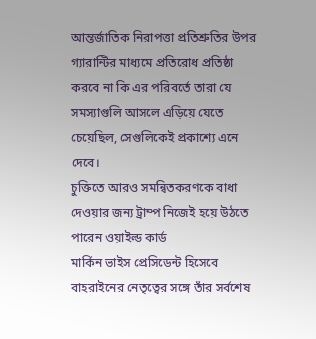আন্তর্জাতিক নিরাপত্তা প্রতিশ্রুতির উপর গ্যারান্টির মাধ্যমে প্রতিরোধ প্রতিষ্ঠা করবে না কি এর পরিবর্তে তারা যে সমস্যাগুলি আসলে এড়িয়ে যেতে চেয়েছিল, সেগুলিকেই প্রকাশ্যে এনে দেবে।
চুক্তিতে আরও সমন্বিতকরণকে বাধা দেওয়ার জন্য ট্রাম্প নিজেই হয়ে উঠতে পারেন ওয়াইল্ড কার্ড
মার্কিন ভাইস প্রেসিডেন্ট হিসেবে বাহরাইনের নেতৃত্বের সঙ্গে তাঁর সর্বশেষ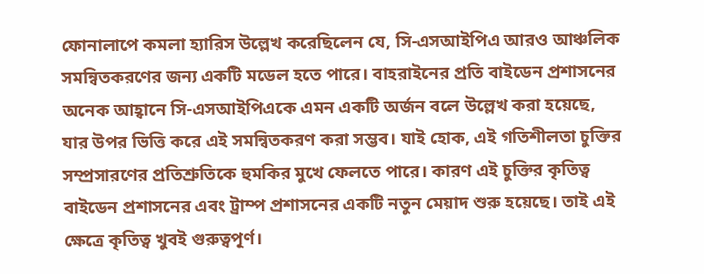ফোনালাপে কমলা হ্যারিস উল্লেখ করেছিলেন যে, সি-এসআইপিএ আরও আঞ্চলিক সমন্বিতকরণের জন্য একটি মডেল হতে পারে। বাহরাইনের প্রতি বাইডেন প্রশাসনের অনেক আহ্বানে সি-এসআইপিএকে এমন একটি অর্জন বলে উল্লেখ করা হয়েছে, যার উপর ভিত্তি করে এই সমন্বিতকরণ করা সম্ভব। যাই হোক, এই গতিশীলতা চুক্তির সম্প্রসারণের প্রতিশ্রুতিকে হুমকির মুখে ফেলতে পারে। কারণ এই চুক্তির কৃতিত্ব বাইডেন প্রশাসনের এবং ট্রাম্প প্রশাসনের একটি নতুন মেয়াদ শুরু হয়েছে। তাই এই ক্ষেত্রে কৃতিত্ব খুবই গুরুত্বপূর্ণ।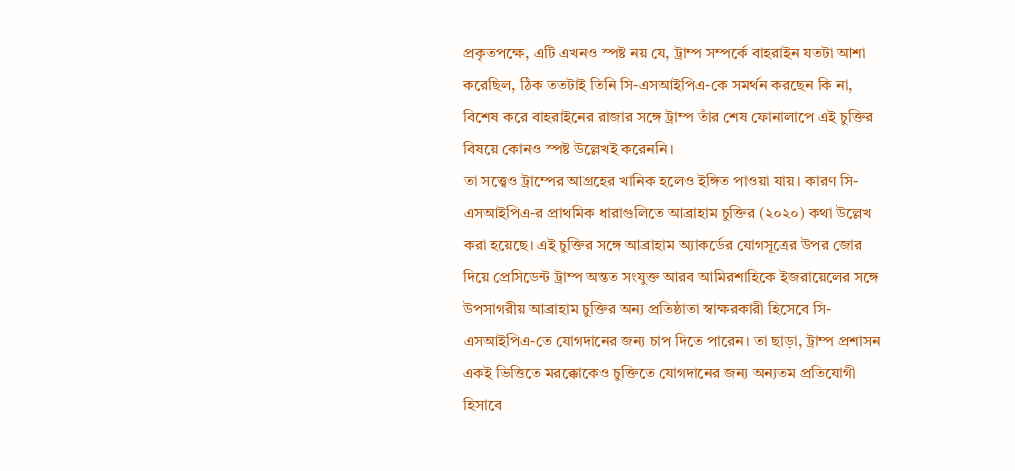প্রকৃতপক্ষে, এটি এখনও স্পষ্ট নয় যে, ট্রাম্প সম্পর্কে বাহরাইন যতটা আশা করেছিল, ঠিক ততটাই তিনি সি-এসআইপিএ-কে সমর্থন করছেন কি না, বিশেষ করে বাহরাইনের রাজার সঙ্গে ট্রাম্প তাঁর শেষ ফোনালাপে এই চুক্তির বিষয়ে কোনও স্পষ্ট উল্লেখই করেননি।
তা সত্ত্বেও ট্রাম্পের আগ্রহের খানিক হলেও ইঙ্গিত পাওয়া যায়। কারণ সি-এসআইপিএ-র প্রাথমিক ধারাগুলিতে আব্রাহাম চুক্তির (২০২০) কথা উল্লেখ করা হয়েছে। এই চুক্তির সঙ্গে আব্রাহাম অ্যাকর্ডের যোগসূত্রের উপর জোর দিয়ে প্রেসিডেন্ট ট্রাম্প অন্তত সংযুক্ত আরব আমিরশাহিকে ইজরায়েলের সঙ্গে উপসাগরীয় আব্রাহাম চুক্তির অন্য প্রতিষ্ঠাতা স্বাক্ষরকারী হিসেবে সি-এসআইপিএ-তে যোগদানের জন্য চাপ দিতে পারেন। তা ছাড়া, ট্রাম্প প্রশাসন একই ভিত্তিতে মরক্কোকেও চুক্তিতে যোগদানের জন্য অন্যতম প্রতিযোগী হিসাবে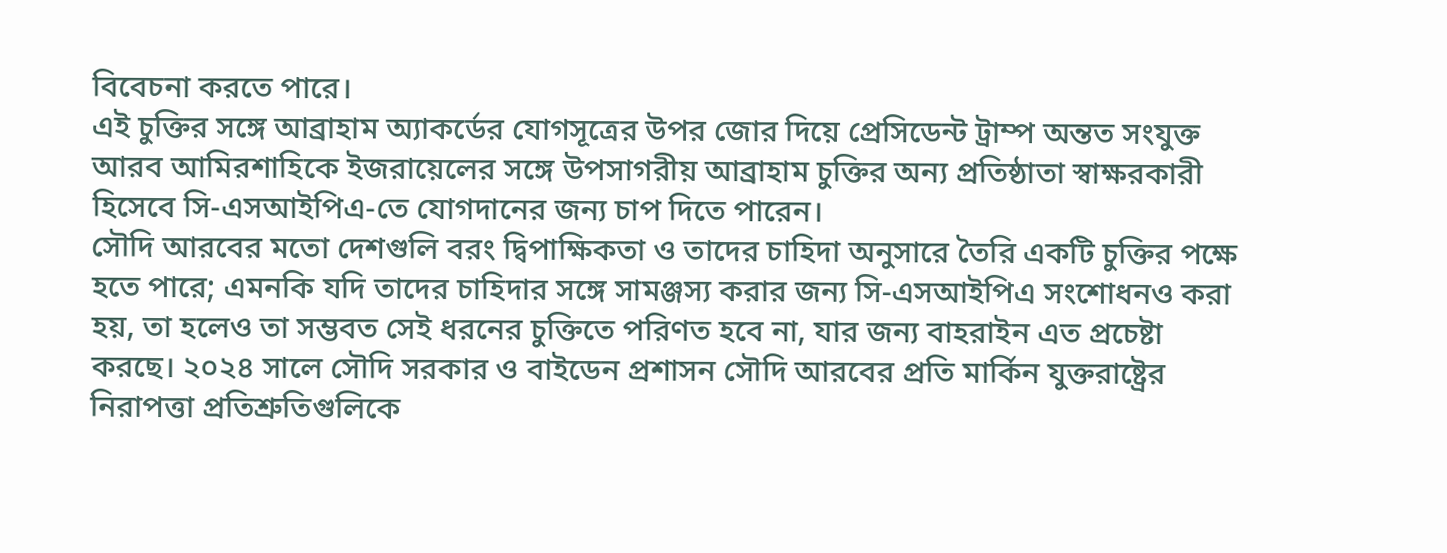বিবেচনা করতে পারে।
এই চুক্তির সঙ্গে আব্রাহাম অ্যাকর্ডের যোগসূত্রের উপর জোর দিয়ে প্রেসিডেন্ট ট্রাম্প অন্তত সংযুক্ত আরব আমিরশাহিকে ইজরায়েলের সঙ্গে উপসাগরীয় আব্রাহাম চুক্তির অন্য প্রতিষ্ঠাতা স্বাক্ষরকারী হিসেবে সি-এসআইপিএ-তে যোগদানের জন্য চাপ দিতে পারেন।
সৌদি আরবের মতো দেশগুলি বরং দ্বিপাক্ষিকতা ও তাদের চাহিদা অনুসারে তৈরি একটি চুক্তির পক্ষে হতে পারে; এমনকি যদি তাদের চাহিদার সঙ্গে সামঞ্জস্য করার জন্য সি-এসআইপিএ সংশোধনও করা হয়, তা হলেও তা সম্ভবত সেই ধরনের চুক্তিতে পরিণত হবে না, যার জন্য বাহরাইন এত প্রচেষ্টা করছে। ২০২৪ সালে সৌদি সরকার ও বাইডেন প্রশাসন সৌদি আরবের প্রতি মার্কিন যুক্তরাষ্ট্রের নিরাপত্তা প্রতিশ্রুতিগুলিকে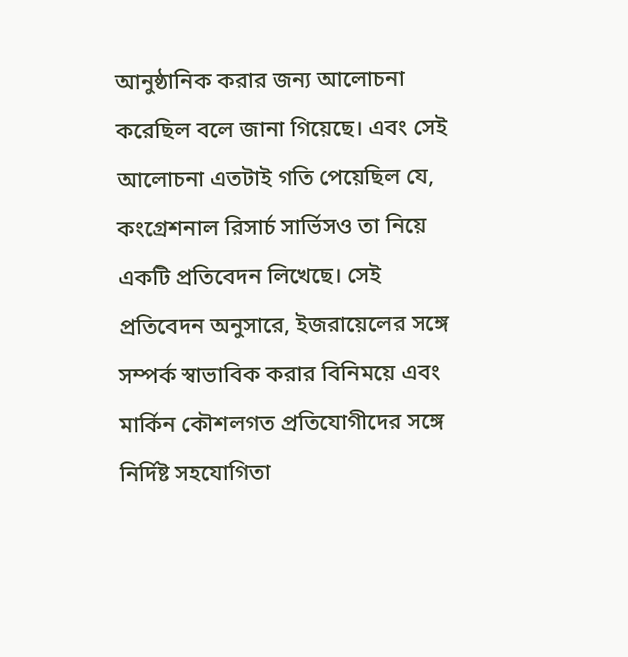আনুষ্ঠানিক করার জন্য আলোচনা করেছিল বলে জানা গিয়েছে। এবং সেই আলোচনা এতটাই গতি পেয়েছিল যে, কংগ্রেশনাল রিসার্চ সার্ভিসও তা নিয়ে একটি প্রতিবেদন লিখেছে। সেই প্রতিবেদন অনুসারে, ইজরায়েলের সঙ্গে সম্পর্ক স্বাভাবিক করার বিনিময়ে এবং মার্কিন কৌশলগত প্রতিযোগীদের সঙ্গে নির্দিষ্ট সহযোগিতা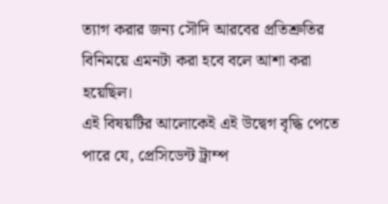ত্যাগ করার জন্য সৌদি আরবের প্রতিশ্রুতির বিনিময়ে এমনটা করা হবে বলে আশা করা হয়েছিল।
এই বিষয়টির আলোকেই এই উদ্বেগ বৃদ্ধি পেতে পারে যে, প্রেসিডেন্ট ট্রাম্প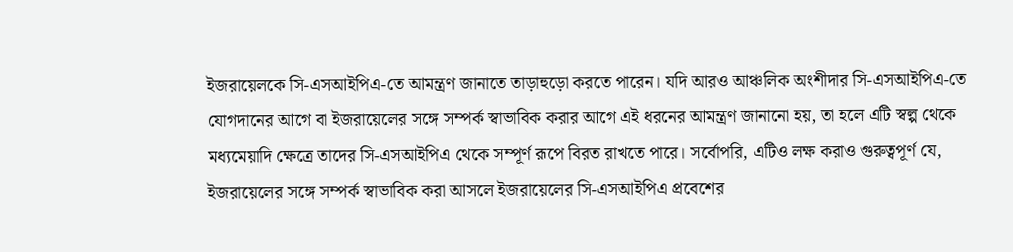ইজরায়েলকে সি-এসআইপিএ-তে আমন্ত্রণ জানাতে তাড়াহুড়ো করতে পারেন। যদি আরও আঞ্চলিক অংশীদার সি-এসআইপিএ-তে যোগদানের আগে বা ইজরায়েলের সঙ্গে সম্পর্ক স্বাভাবিক করার আগে এই ধরনের আমন্ত্রণ জানানো হয়, তা হলে এটি স্বল্প থেকে মধ্যমেয়াদি ক্ষেত্রে তাদের সি-এসআইপিএ থেকে সম্পূর্ণ রূপে বিরত রাখতে পারে। সর্বোপরি, এটিও লক্ষ করাও গুরুত্বপূর্ণ যে, ইজরায়েলের সঙ্গে সম্পর্ক স্বাভাবিক করা আসলে ইজরায়েলের সি-এসআইপিএ প্রবেশের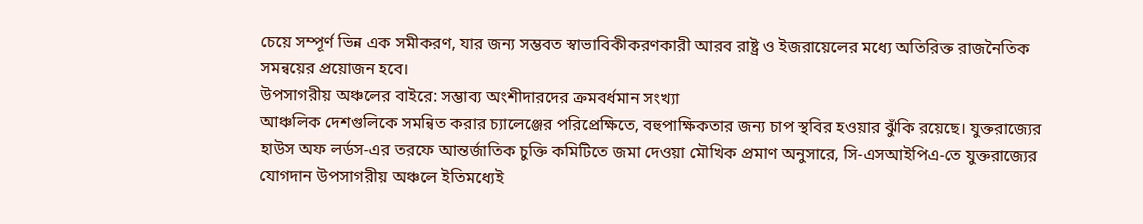চেয়ে সম্পূর্ণ ভিন্ন এক সমীকরণ, যার জন্য সম্ভবত স্বাভাবিকীকরণকারী আরব রাষ্ট্র ও ইজরায়েলের মধ্যে অতিরিক্ত রাজনৈতিক সমন্বয়ের প্রয়োজন হবে।
উপসাগরীয় অঞ্চলের বাইরে: সম্ভাব্য অংশীদারদের ক্রমবর্ধমান সংখ্যা
আঞ্চলিক দেশগুলিকে সমন্বিত করার চ্যালেঞ্জের পরিপ্রেক্ষিতে, বহুপাক্ষিকতার জন্য চাপ স্থবির হওয়ার ঝুঁকি রয়েছে। যুক্তরাজ্যের হাউস অফ লর্ডস-এর তরফে আন্তর্জাতিক চুক্তি কমিটিতে জমা দেওয়া মৌখিক প্রমাণ অনুসারে, সি-এসআইপিএ-তে যুক্তরাজ্যের যোগদান উপসাগরীয় অঞ্চলে ইতিমধ্যেই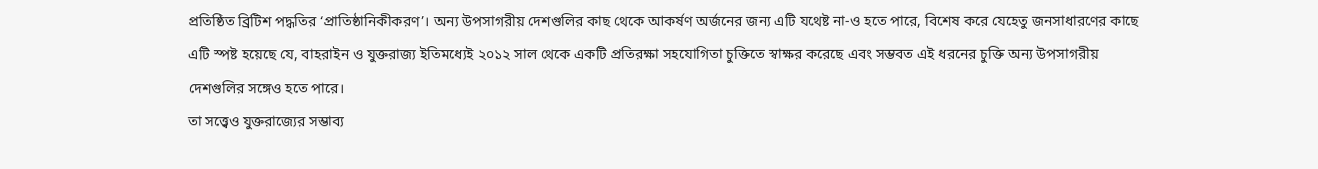প্রতিষ্ঠিত ব্রিটিশ পদ্ধতির ‘প্রাতিষ্ঠানিকীকরণ’। অন্য উপসাগরীয় দেশগুলির কাছ থেকে আকর্ষণ অর্জনের জন্য এটি যথেষ্ট না-ও হতে পারে, বিশেষ করে যেহেতু জনসাধারণের কাছে এটি স্পষ্ট হয়েছে যে, বাহরাইন ও যুক্তরাজ্য ইতিমধ্যেই ২০১২ সাল থেকে একটি প্রতিরক্ষা সহযোগিতা চুক্তিতে স্বাক্ষর করেছে এবং সম্ভবত এই ধরনের চুক্তি অন্য উপসাগরীয় দেশগুলির সঙ্গেও হতে পারে।
তা সত্ত্বেও যুক্তরাজ্যের সম্ভাব্য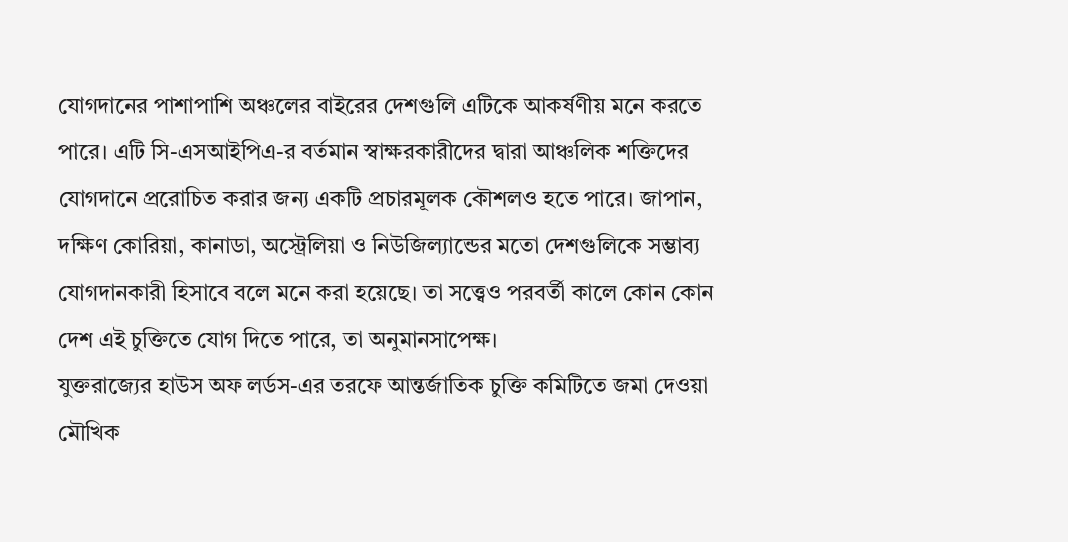যোগদানের পাশাপাশি অঞ্চলের বাইরের দেশগুলি এটিকে আকর্ষণীয় মনে করতে পারে। এটি সি-এসআইপিএ-র বর্তমান স্বাক্ষরকারীদের দ্বারা আঞ্চলিক শক্তিদের যোগদানে প্ররোচিত করার জন্য একটি প্রচারমূলক কৌশলও হতে পারে। জাপান, দক্ষিণ কোরিয়া, কানাডা, অস্ট্রেলিয়া ও নিউজিল্যান্ডের মতো দেশগুলিকে সম্ভাব্য যোগদানকারী হিসাবে বলে মনে করা হয়েছে। তা সত্ত্বেও পরবর্তী কালে কোন কোন দেশ এই চুক্তিতে যোগ দিতে পারে, তা অনুমানসাপেক্ষ।
যুক্তরাজ্যের হাউস অফ লর্ডস-এর তরফে আন্তর্জাতিক চুক্তি কমিটিতে জমা দেওয়া মৌখিক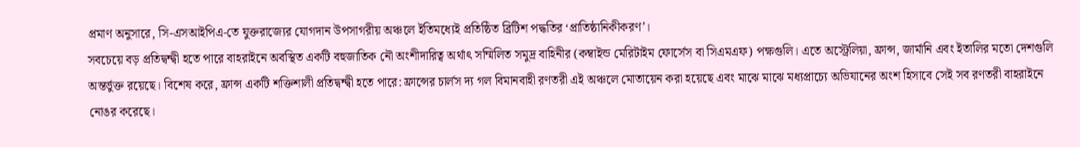প্রমাণ অনুসারে, সি-এসআইপিএ-তে যুক্তরাজ্যের যোগদান উপসাগরীয় অঞ্চলে ইতিমধ্যেই প্রতিষ্ঠিত ব্রিটিশ পদ্ধতির ‘প্রাতিষ্ঠানিকীকরণ’।
সবচেয়ে বড় প্রতিদ্বন্দ্বী হতে পারে বাহরাইনে অবস্থিত একটি বহুজাতিক নৌ অংশীদারিত্ব অর্থাৎ সম্মিলিত সমুদ্র বাহিনীর (কম্বাইন্ড মেরিটাইম ফোর্সেস বা সিএমএফ) পক্ষগুলি। এতে অস্ট্রেলিয়া, ফ্রান্স, জার্মানি এবং ইতালির মতো দেশগুলি অন্তর্ভুক্ত রয়েছে। বিশেষ করে, ফ্রান্স একটি শক্তিশালী প্রতিদ্বন্দ্বী হতে পারে: ফ্রান্সের চার্লস দ্য গল বিমানবাহী রণতরী এই অঞ্চলে মোতায়েন করা হয়েছে এবং মাঝে মাঝে মধ্যপ্রাচ্যে অভিযানের অংশ হিসাবে সেই সব রণতরী বাহরাইনে নোঙর করেছে।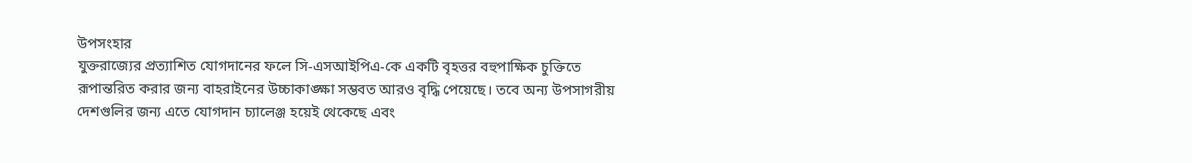উপসংহার
যুক্তরাজ্যের প্রত্যাশিত যোগদানের ফলে সি-এসআইপিএ-কে একটি বৃহত্তর বহুপাক্ষিক চুক্তিতে রূপান্তরিত করার জন্য বাহরাইনের উচ্চাকাঙ্ক্ষা সম্ভবত আরও বৃদ্ধি পেয়েছে। তবে অন্য উপসাগরীয় দেশগুলির জন্য এতে যোগদান চ্যালেঞ্জ হয়েই থেকেছে এবং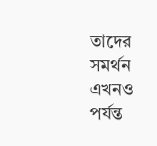তাদের সমর্থন এখনও পর্যন্ত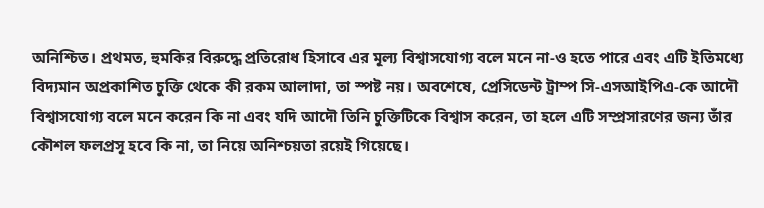অনিশ্চিত। প্রথমত, হুমকির বিরুদ্ধে প্রতিরোধ হিসাবে এর মূল্য বিশ্বাসযোগ্য বলে মনে না-ও হতে পারে এবং এটি ইতিমধ্যে বিদ্যমান অপ্রকাশিত চুক্তি থেকে কী রকম আলাদা, তা স্পষ্ট নয়। অবশেষে, প্রেসিডেন্ট ট্রাম্প সি-এসআইপিএ-কে আদৌ বিশ্বাসযোগ্য বলে মনে করেন কি না এবং যদি আদৌ তিনি চুক্তিটিকে বিশ্বাস করেন, তা হলে এটি সম্প্রসারণের জন্য তাঁর কৌশল ফলপ্রসূ হবে কি না, তা নিয়ে অনিশ্চয়তা রয়েই গিয়েছে।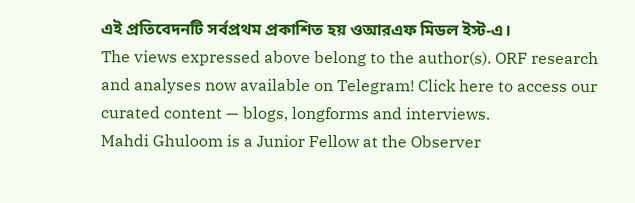এই প্রতিবেদনটি সর্বপ্রথম প্রকাশিত হয় ওআরএফ মিডল ইস্ট-এ।
The views expressed above belong to the author(s). ORF research and analyses now available on Telegram! Click here to access our curated content — blogs, longforms and interviews.
Mahdi Ghuloom is a Junior Fellow at the Observer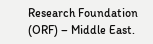Research Foundation (ORF) – Middle East.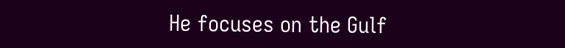He focuses on the Gulf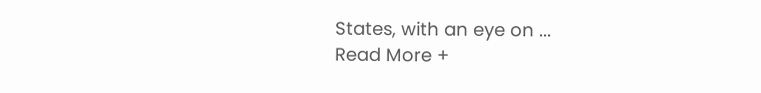States, with an eye on ...
Read More +